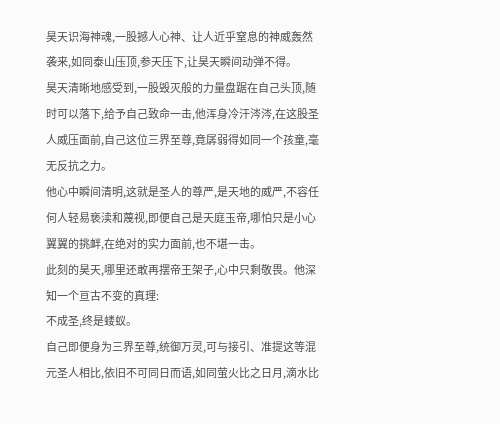昊天识海神魂,一股撼人心神、让人近乎窒息的神威轰然袭来,如同泰山压顶,参天压下,让昊天瞬间动弹不得。
昊天清晰地感受到,一股毁灭般的力量盘踞在自己头顶,随时可以落下,给予自己致命一击,他浑身冷汗涔涔,在这股圣人威压面前,自己这位三界至尊,竟孱弱得如同一个孩童,毫无反抗之力。
他心中瞬间清明,这就是圣人的尊严,是天地的威严,不容任何人轻易亵渎和蔑视,即便自己是天庭玉帝,哪怕只是小心翼翼的挑衅,在绝对的实力面前,也不堪一击。
此刻的昊天,哪里还敢再摆帝王架子,心中只剩敬畏。他深知一个亘古不变的真理:
不成圣,终是蝼蚁。
自己即便身为三界至尊,统御万灵,可与接引、准提这等混元圣人相比,依旧不可同日而语,如同萤火比之日月,滴水比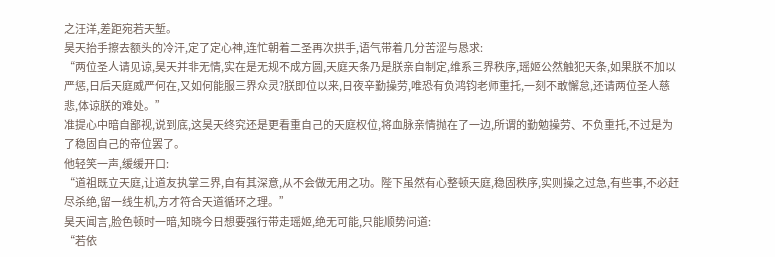之汪洋,差距宛若天堑。
昊天抬手擦去额头的冷汗,定了定心神,连忙朝着二圣再次拱手,语气带着几分苦涩与恳求:
“两位圣人请见谅,昊天并非无情,实在是无规不成方圆,天庭天条乃是朕亲自制定,维系三界秩序,瑶姬公然触犯天条,如果朕不加以严惩,日后天庭威严何在,又如何能服三界众灵?朕即位以来,日夜辛勤操劳,唯恐有负鸿钧老师重托,一刻不敢懈怠,还请两位圣人慈悲,体谅朕的难处。”
准提心中暗自鄙视,说到底,这昊天终究还是更看重自己的天庭权位,将血脉亲情抛在了一边,所谓的勤勉操劳、不负重托,不过是为了稳固自己的帝位罢了。
他轻笑一声,缓缓开口:
“道祖既立天庭,让道友执掌三界,自有其深意,从不会做无用之功。陛下虽然有心整顿天庭,稳固秩序,实则操之过急,有些事,不必赶尽杀绝,留一线生机,方才符合天道循环之理。”
昊天闻言,脸色顿时一暗,知晓今日想要强行带走瑶姬,绝无可能,只能顺势问道:
“若依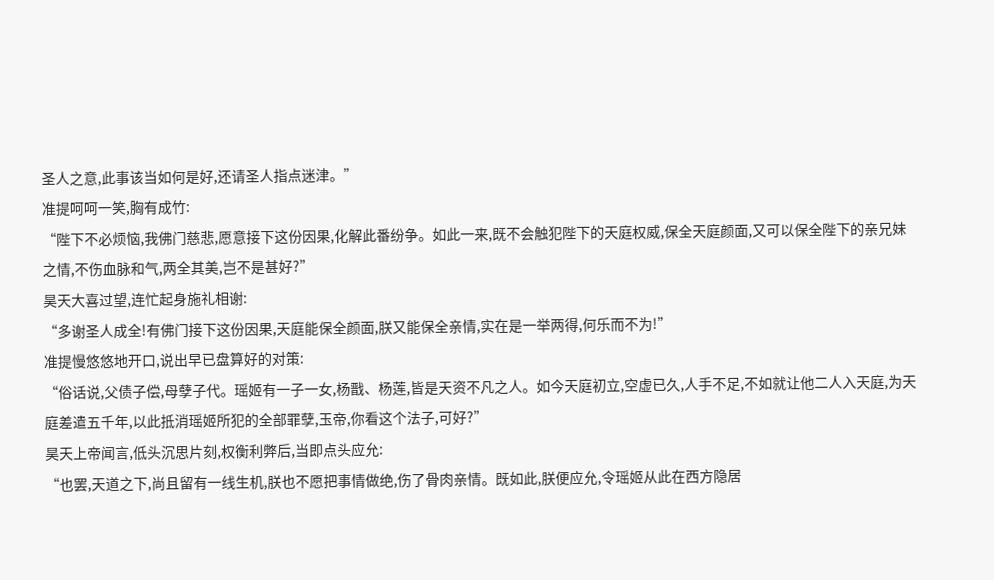圣人之意,此事该当如何是好,还请圣人指点迷津。”
准提呵呵一笑,胸有成竹:
“陛下不必烦恼,我佛门慈悲,愿意接下这份因果,化解此番纷争。如此一来,既不会触犯陛下的天庭权威,保全天庭颜面,又可以保全陛下的亲兄妹之情,不伤血脉和气,两全其美,岂不是甚好?”
昊天大喜过望,连忙起身施礼相谢:
“多谢圣人成全!有佛门接下这份因果,天庭能保全颜面,朕又能保全亲情,实在是一举两得,何乐而不为!”
准提慢悠悠地开口,说出早已盘算好的对策:
“俗话说,父债子偿,母孽子代。瑶姬有一子一女,杨戬、杨莲,皆是天资不凡之人。如今天庭初立,空虚已久,人手不足,不如就让他二人入天庭,为天庭差遣五千年,以此抵消瑶姬所犯的全部罪孽,玉帝,你看这个法子,可好?”
昊天上帝闻言,低头沉思片刻,权衡利弊后,当即点头应允:
“也罢,天道之下,尚且留有一线生机,朕也不愿把事情做绝,伤了骨肉亲情。既如此,朕便应允,令瑶姬从此在西方隐居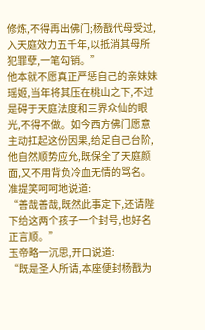修炼,不得再出佛门;杨戬代母受过,入天庭效力五千年,以抵消其母所犯罪孽,一笔勾销。”
他本就不愿真正严惩自己的亲妹妹瑶姬,当年将其压在桃山之下,不过是碍于天庭法度和三界众仙的眼光,不得不做。如今西方佛门愿意主动扛起这份因果,给足自己台阶,他自然顺势应允,既保全了天庭颜面,又不用背负冷血无情的骂名。
准提笑呵呵地说道:
“善哉善哉,既然此事定下,还请陛下给这两个孩子一个封号,也好名正言顺。”
玉帝略一沉思,开口说道:
“既是圣人所请,本座便封杨戬为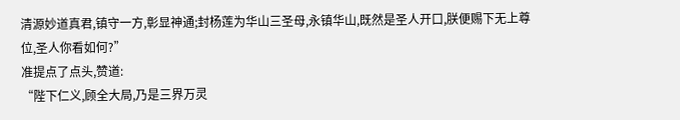清源妙道真君,镇守一方,彰显神通;封杨莲为华山三圣母,永镇华山,既然是圣人开口,朕便赐下无上尊位,圣人你看如何?”
准提点了点头,赞道:
“陛下仁义,顾全大局,乃是三界万灵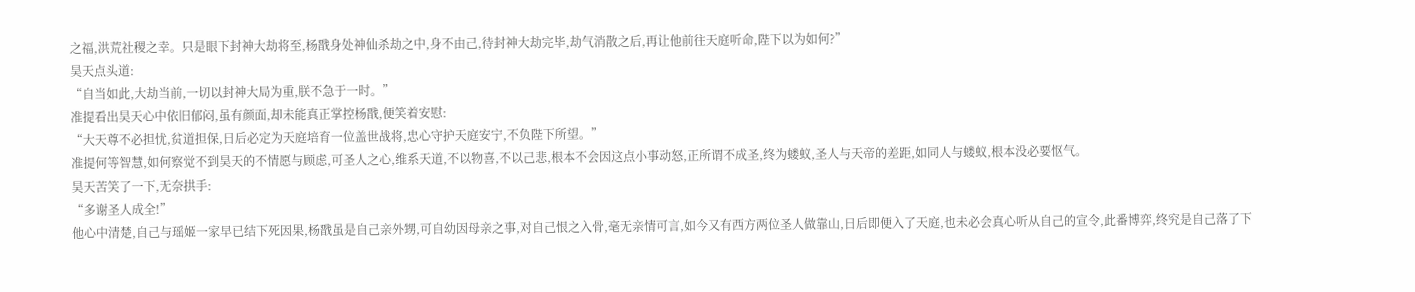之福,洪荒社稷之幸。只是眼下封神大劫将至,杨戬身处神仙杀劫之中,身不由己,待封神大劫完毕,劫气消散之后,再让他前往天庭听命,陛下以为如何?”
昊天点头道:
“自当如此,大劫当前,一切以封神大局为重,朕不急于一时。”
准提看出昊天心中依旧郁闷,虽有颜面,却未能真正掌控杨戬,便笑着安慰:
“大天尊不必担忧,贫道担保,日后必定为天庭培育一位盖世战将,忠心守护天庭安宁,不负陛下所望。”
准提何等智慧,如何察觉不到昊天的不情愿与顾虑,可圣人之心,维系天道,不以物喜,不以己悲,根本不会因这点小事动怒,正所谓不成圣,终为蝼蚁,圣人与天帝的差距,如同人与蝼蚁,根本没必要怄气。
昊天苦笑了一下,无奈拱手:
“多谢圣人成全!”
他心中清楚,自己与瑶姬一家早已结下死因果,杨戬虽是自己亲外甥,可自幼因母亲之事,对自己恨之入骨,毫无亲情可言,如今又有西方两位圣人做靠山,日后即便入了天庭,也未必会真心听从自己的宣令,此番博弈,终究是自己落了下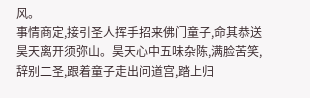风。
事情商定,接引圣人挥手招来佛门童子,命其恭送昊天离开须弥山。昊天心中五味杂陈,满脸苦笑,辞别二圣,跟着童子走出问道宫,踏上归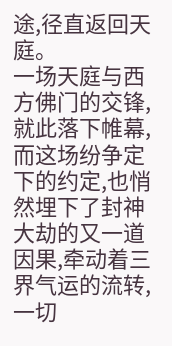途,径直返回天庭。
一场天庭与西方佛门的交锋,就此落下帷幕,而这场纷争定下的约定,也悄然埋下了封神大劫的又一道因果,牵动着三界气运的流转,一切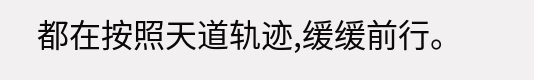都在按照天道轨迹,缓缓前行。